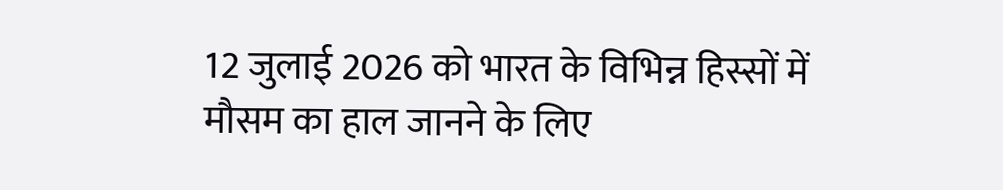12 जुलाई 2026 को भारत के विभिन्न हिस्सों में मौसम का हाल जानने के लिए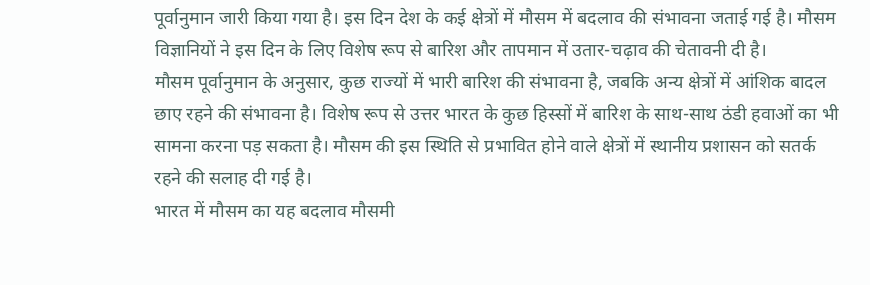पूर्वानुमान जारी किया गया है। इस दिन देश के कई क्षेत्रों में मौसम में बदलाव की संभावना जताई गई है। मौसम विज्ञानियों ने इस दिन के लिए विशेष रूप से बारिश और तापमान में उतार-चढ़ाव की चेतावनी दी है।
मौसम पूर्वानुमान के अनुसार, कुछ राज्यों में भारी बारिश की संभावना है, जबकि अन्य क्षेत्रों में आंशिक बादल छाए रहने की संभावना है। विशेष रूप से उत्तर भारत के कुछ हिस्सों में बारिश के साथ-साथ ठंडी हवाओं का भी सामना करना पड़ सकता है। मौसम की इस स्थिति से प्रभावित होने वाले क्षेत्रों में स्थानीय प्रशासन को सतर्क रहने की सलाह दी गई है।
भारत में मौसम का यह बदलाव मौसमी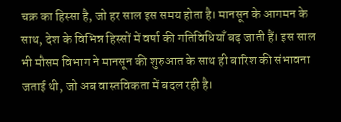चक्र का हिस्सा है, जो हर साल इस समय होता है। मानसून के आगमन के साथ, देश के विभिन्न हिस्सों में वर्षा की गतिविधियाँ बढ़ जाती हैं। इस साल भी मौसम विभाग ने मानसून की शुरुआत के साथ ही बारिश की संभावना जताई थी, जो अब वास्तविकता में बदल रही है।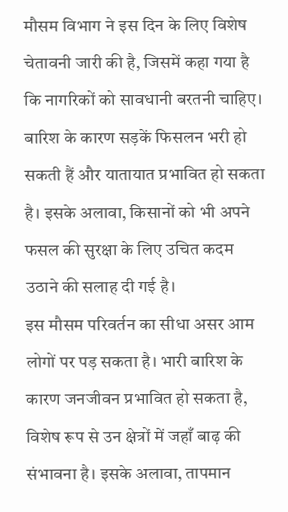मौसम विभाग ने इस दिन के लिए विशेष चेतावनी जारी की है, जिसमें कहा गया है कि नागरिकों को सावधानी बरतनी चाहिए। बारिश के कारण सड़कें फिसलन भरी हो सकती हैं और यातायात प्रभावित हो सकता है। इसके अलावा, किसानों को भी अपने फसल की सुरक्षा के लिए उचित कदम उठाने की सलाह दी गई है।
इस मौसम परिवर्तन का सीधा असर आम लोगों पर पड़ सकता है। भारी बारिश के कारण जनजीवन प्रभावित हो सकता है, विशेष रूप से उन क्षेत्रों में जहाँ बाढ़ की संभावना है। इसके अलावा, तापमान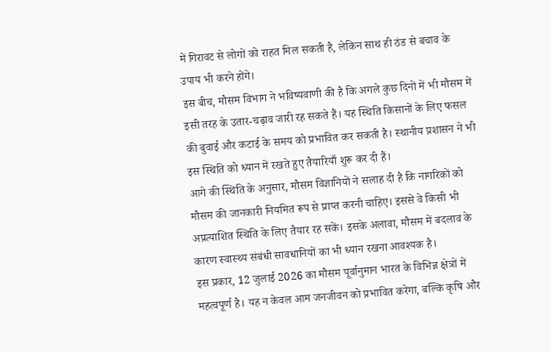में गिरावट से लोगों को राहत मिल सकती है, लेकिन साथ ही ठंड से बचाव के उपाय भी करने होंगे।
इस बीच, मौसम विभाग ने भविष्यवाणी की है कि अगले कुछ दिनों में भी मौसम में इसी तरह के उतार-चढ़ाव जारी रह सकते हैं। यह स्थिति किसानों के लिए फसल की बुवाई और कटाई के समय को प्रभावित कर सकती है। स्थानीय प्रशासन ने भी इस स्थिति को ध्यान में रखते हुए तैयारियाँ शुरू कर दी हैं।
आगे की स्थिति के अनुसार, मौसम विज्ञानियों ने सलाह दी है कि नागरिकों को मौसम की जानकारी नियमित रूप से प्राप्त करनी चाहिए। इससे वे किसी भी अप्रत्याशित स्थिति के लिए तैयार रह सकें। इसके अलावा, मौसम में बदलाव के कारण स्वास्थ्य संबंधी सावधानियों का भी ध्यान रखना आवश्यक है।
इस प्रकार, 12 जुलाई 2026 का मौसम पूर्वानुमान भारत के विभिन्न क्षेत्रों में महत्वपूर्ण है। यह न केवल आम जनजीवन को प्रभावित करेगा, बल्कि कृषि और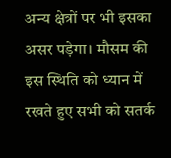अन्य क्षेत्रों पर भी इसका असर पड़ेगा। मौसम की इस स्थिति को ध्यान में रखते हुए सभी को सतर्क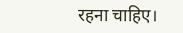रहना चाहिए।